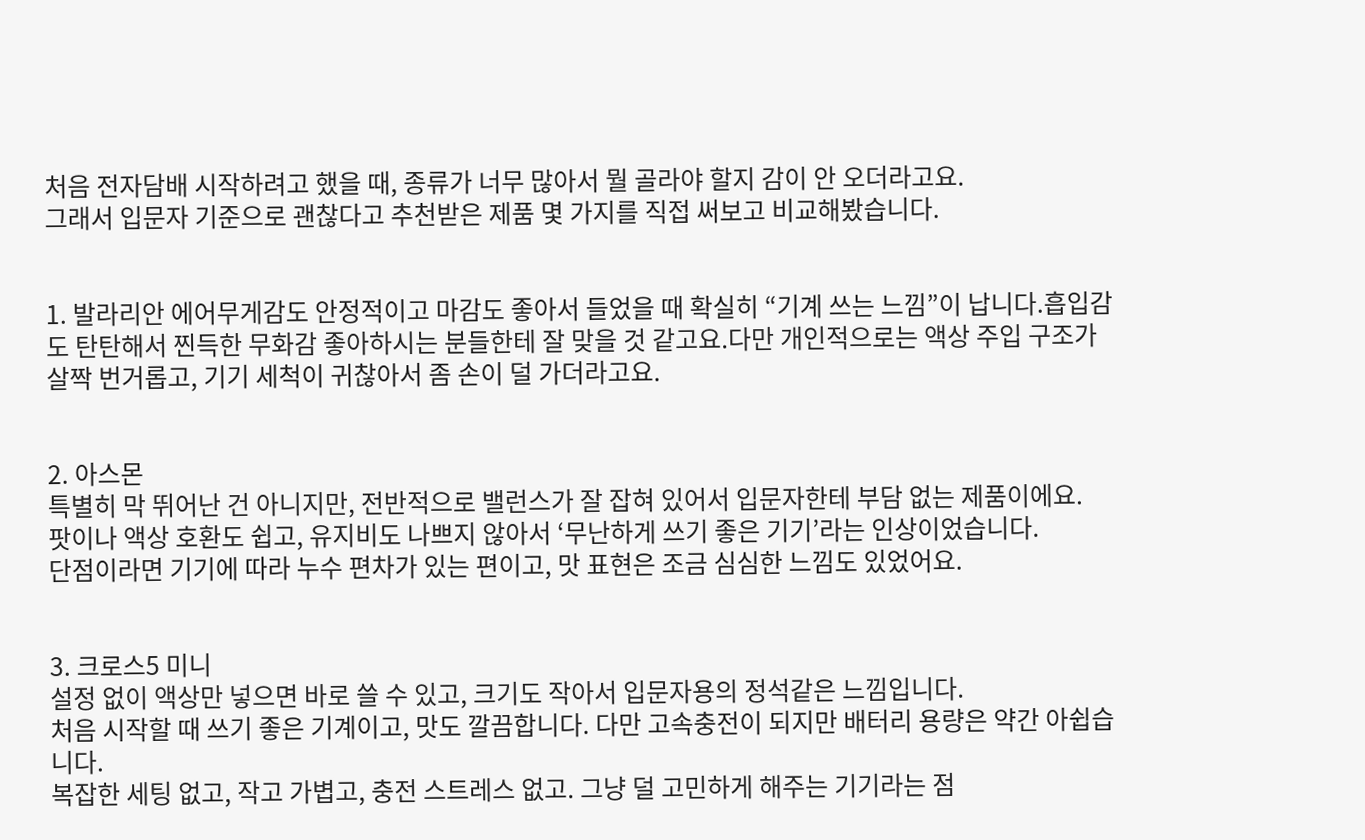처음 전자담배 시작하려고 했을 때, 종류가 너무 많아서 뭘 골라야 할지 감이 안 오더라고요.
그래서 입문자 기준으로 괜찮다고 추천받은 제품 몇 가지를 직접 써보고 비교해봤습니다.


1. 발라리안 에어무게감도 안정적이고 마감도 좋아서 들었을 때 확실히 “기계 쓰는 느낌”이 납니다.흡입감도 탄탄해서 찐득한 무화감 좋아하시는 분들한테 잘 맞을 것 같고요.다만 개인적으로는 액상 주입 구조가 살짝 번거롭고, 기기 세척이 귀찮아서 좀 손이 덜 가더라고요.


2. 아스몬
특별히 막 뛰어난 건 아니지만, 전반적으로 밸런스가 잘 잡혀 있어서 입문자한테 부담 없는 제품이에요.
팟이나 액상 호환도 쉽고, 유지비도 나쁘지 않아서 ‘무난하게 쓰기 좋은 기기’라는 인상이었습니다.
단점이라면 기기에 따라 누수 편차가 있는 편이고, 맛 표현은 조금 심심한 느낌도 있었어요.


3. 크로스5 미니
설정 없이 액상만 넣으면 바로 쓸 수 있고, 크기도 작아서 입문자용의 정석같은 느낌입니다.
처음 시작할 때 쓰기 좋은 기계이고, 맛도 깔끔합니다. 다만 고속충전이 되지만 배터리 용량은 약간 아쉽습니다.
복잡한 세팅 없고, 작고 가볍고, 충전 스트레스 없고. 그냥 덜 고민하게 해주는 기기라는 점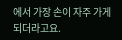에서 가장 손이 자주 가게 되더라고요.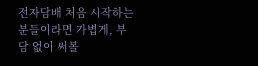전자담배 처음 시작하는 분들이라면 가볍게, 부담 없이 써볼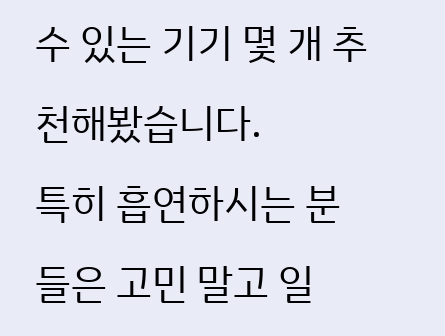수 있는 기기 몇 개 추천해봤습니다.
특히 흡연하시는 분들은 고민 말고 일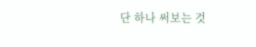단 하나 써보는 것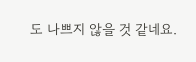도 나쁘지 않을 것 같네요.